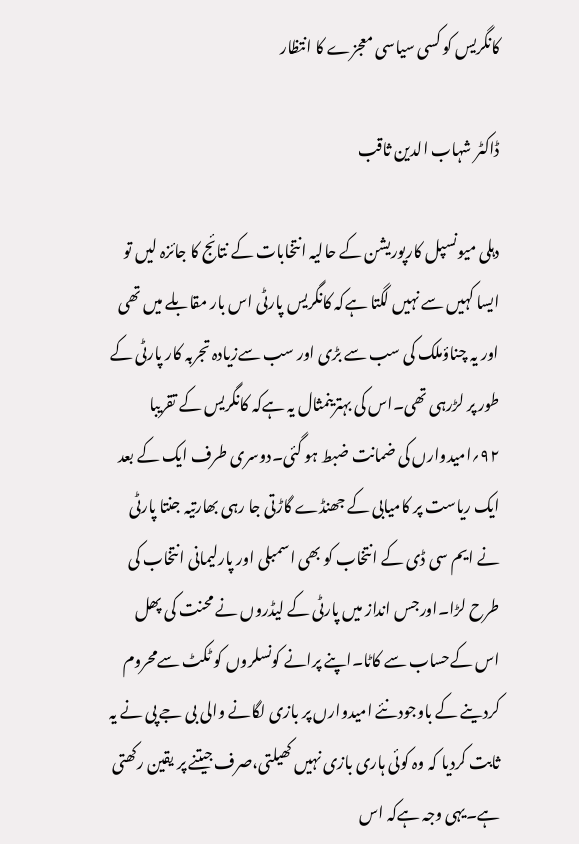کانگریس کو کسی سیاسی معجزے کا انتظار

ڈاکٹر شہاب الدین ثاقب

دہلی میونسپل کارپوریشن کے حالیہ انتخابات کے نتائج کا جائزہ لیں تو ایسا کہیں سے نہیں لگتا ہےکہ کانگریس پارٹی اس بار مقابلے میں تھی اور یہ چناؤملک کی سب سے بڑی اور سب سےزیادہ تجربہ کار پارٹی کے طور پر لڑرہی تھی۔اس کی بہترینمثال یہ ہےکہ کانگریس کے تقریبا ۹۲؍امیدوارں کی ضمانت ضبط ہو گئی۔دوسری طرف ایک کے بعد ایک ریاست پر کامیابی کے جھنڈے گاڑتی جا رہی بھارتیہ جنتا پارٹی نے ایم سی ڈی کے انتخاب کو بھی اسمبلی اور پارلیمانی انتخاب کی طرح لڑا۔اورجس انداز میں پارٹی کے لیڈروں نے محنت کی پھل اس کےحساب سے کاٹا۔اپنے پرانے کونسلروں کو ٹکٹ سےمحروم کردینے کے باوجودنئے امیدوارں پر بازی لگانے والی بی جے پی نے یہ ثابت کردیا کہ وہ کوئی ہاری بازی نہیں کھیلتی،صرف جیتنے پر یقین رکھتی ہے۔یہی وجہ ہےکہ اس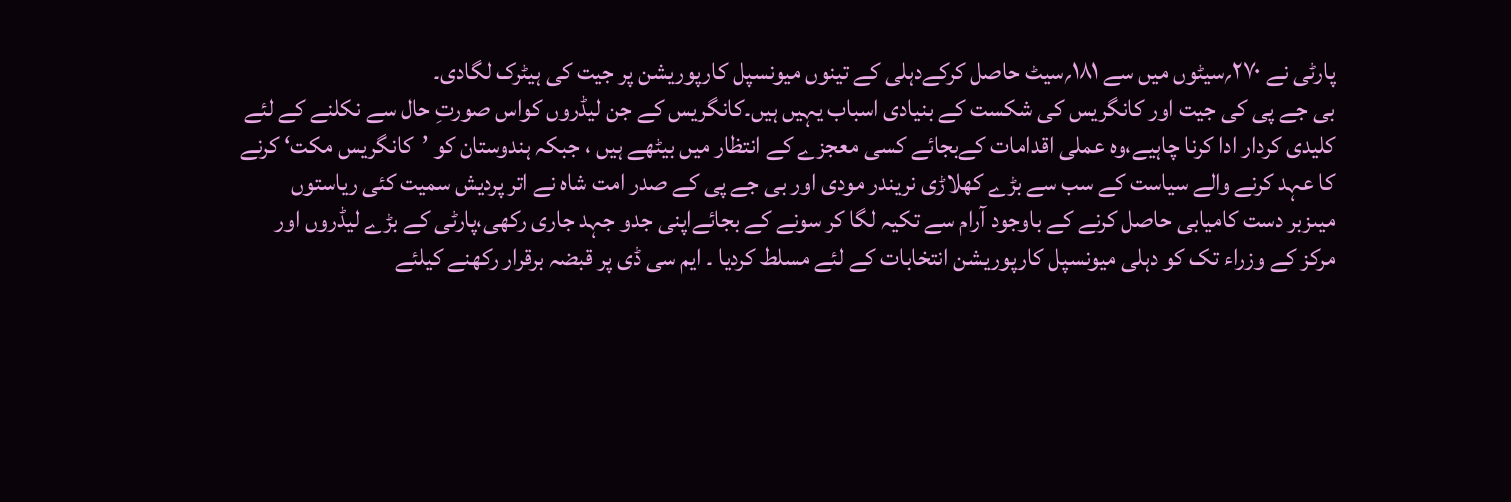پارٹی نے ۲۷۰؍سیٹوں میں سے ۱۸۱؍سیٹ حاصل کرکےدہلی کے تینوں میونسپل کارپوریشن پر جیت کی ہیٹرک لگادی۔
بی جے پی کی جیت اور کانگریس کی شکست کے بنیادی اسباب یہیں ہیں۔کانگریس کے جن لیڈروں کواس صورتِ حال سے نکلنے کے لئے کلیدی کردار ادا کرنا چاہیے،وہ عملی اقدامات کےبجائے کسی معجزے کے انتظار میں بیٹھے ہیں ، جبکہ ہندوستان کو ’کانگریس مکت‘ کرنے کا عہد کرنے والے سیاست کے سب سے بڑے کھلاڑی نریندر مودی اور بی جے پی کے صدر امت شاہ نے اتر پردیش سمیت کئی ریاستوں میںزبر دست کامیابی حاصل کرنے کے باوجود آرام سے تکیہ لگا کر سونے کے بجائےاپنی جدو جہد جاری رکھی،پارٹی کے بڑے لیڈروں اور مرکز کے وزراء تک کو دہلی میونسپل کارپوریشن انتخابات کے لئے مسلط کردیا ۔ ایم سی ڈی پر قبضہ برقرار رکھنے کیلئے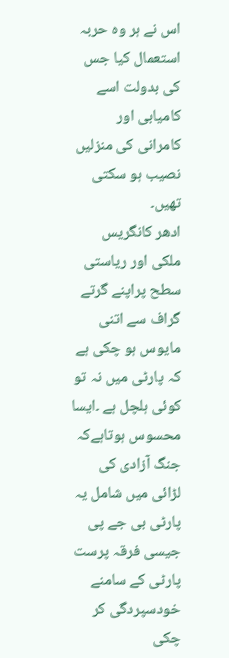اس نے ہر وہ حربہ استعمال کیا جس کی بدولت اسے کامیابی اور کامرانی کی منزلیں نصیب ہو سکتی تھیں۔
ادھر کانگریس ملکی اور ریاستی سطح پراپنے گرتے گراف سے اتنی مایوس ہو چکی ہے کہ پارٹی میں نہ تو کوئی ہلچل ہے ۔ایسا محسوس ہوتاہےکہ جنگ آزادی کی لڑائی میں شامل یہ پارٹی بی جے پی جیسی فرقہ پرست پارٹی کے سامنے خودسپردگی کر چکی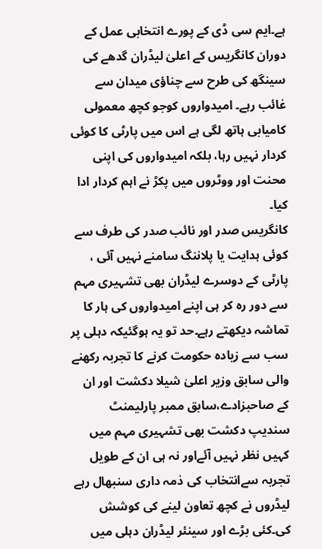ہے۔ایم سی ڈی کے پورے انتخابی عمل کے دوران کانگریس کے اعلیٰ لیڈران گدھے کی سینگھ کی طرح سے چناؤی میدان سے غائب رہے۔ امیدواروں کوجو کچھ معمولی کامیابی ہاتھ لگی ہے اس میں پارٹی کا کوئی کردار نہیں رہا، بلکہ امیدواروں کی اپنی محنت اور ووٹروں میں پکڑ نے اہم کردار ادا کیا۔
کانگریس صدر اور نائب صدر کی طرف سے کوئی ہدایت یا پلاننگ سامنے نہیں آئی ، پارٹی کے دوسرے لیڈران بھی تشہیری مہم سے دور رہ کر ہی اپنے امیدواروں کی ہار کا تماشہ دیکھتے رہے۔حد تو یہ ہوگئیکہ دہلی پر سب سے زیادہ حکومت کرنے کا تجربہ رکھنے والی سابق وزیر اعلیٰ شیلا دکشت اور ان کے صاحبزادے،سابق ممبر پارلیمنٹ سندیپ دکشت بھی تشہیری مہم میں کہیں نظر نہیں آئےاور نہ ہی ان کے طویل تجربہ سےانتخاب کی ذمہ داری سنبھال رہے لیڈروں نے کچھ تعاون لینے کی کوشش کی۔کئی بڑے اور سینئر لیڈران دہلی میں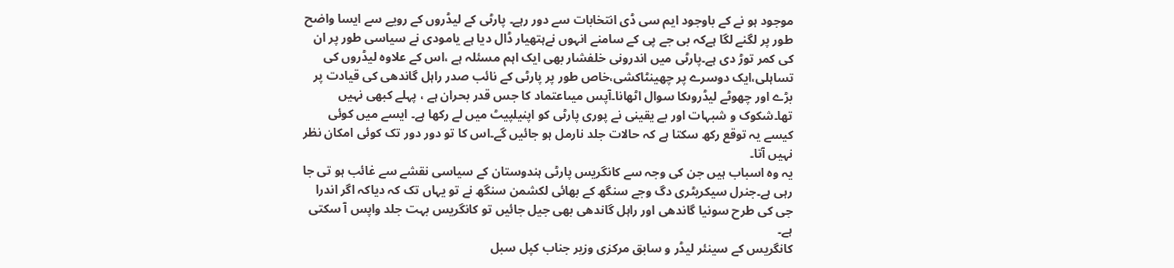موجود ہو نے کے باوجود ایم سی ڈی انتخابات سے دور رہے۔ پارٹی کے لیڈروں کے رویے سے ایسا واضح طور پر لگنے لگا ہےکہ بی جے پی کے سامنے انہوں نےہتھیار ڈال دیا ہے یامودی نے سیاسی طور پر ان کی کمر توڑ دی ہے۔پارٹی میں اندرونی خلفشار بھی ایک اہم مسئلہ ہے ،اس کے علاوہ لیڈروں کی تساہلی،ایک دوسرے پر چھینٹاکشی،خاص طور پر پارٹی کے نائب صدر راہل گاندھی کی قیادت پر بڑے اور چھوٹے لیڈروںکا سوال اٹھانا۔آپس میںاعتماد کا جس قدر بحران ہے ، پہلے کبھی نہیں تھا۔شکوک و شبہات اور بے یقینی نے پوری پارٹی کو اپنیلپیٹ میں لے رکھا ہے۔ ایسے میں کوئی کیسے یہ توقع رکھ سکتا ہے کہ حالات جلد نارمل ہو جائیں گے۔اس کا تو دور دور تک کوئی امکان نظر نہیں آتا۔
یہ وہ اسباب ہیں جن کی وجہ سے کانگریس پارٹی ہندوستان کے سیاسی نقشے سے غائب ہو تی جا رہی ہے۔جنرل سیکریٹری دگ وجے سنگھ کے بھائی لکشمن سنگھ نے تو یہاں تک کہ دیاکہ اگر اندرا جی کی طرح سونیا گاندھی اور راہل گاندھی بھی جیل جائیں تو کانگریس بہت جلد واپس آ سکتی ہے۔
کانگریس کے سینئر لیڈر و سابق مرکزی وزیر جناب کپل سبل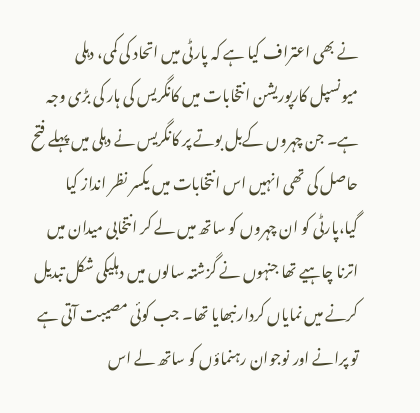نے بھی اعتراف کیا ہے کہ پارٹی میں اتحاد کی کمی، دہلی میونسپل کارپوریشن انتخابات میں کانگریس کی ہار کی بڑی وجہ ہے۔ جن چہروں کےبل بوتے پر کانگریس نے دہلی میں پہلے فتح حاصل کی تھی انہیں اس انتخابات میں یکسر نظر انداز کیا گیا،پارٹی کو ان چہروں کو ساتھ میں لے کر انتخابی میدان میں اترنا چاہیے تھا جنہوں نے گزشتہ سالوں میں دہلیکی شکل تبدیل کرنے میں نمایاں کردار نبھایا تھا۔ جب کوئی مصیبت آتی ہے تو پرانے اور نوجوان رہنماؤں کو ساتھ لے اس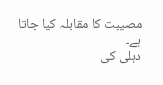مصیبت کا مقابلہ کیا جاتا ہے۔
دہلی کی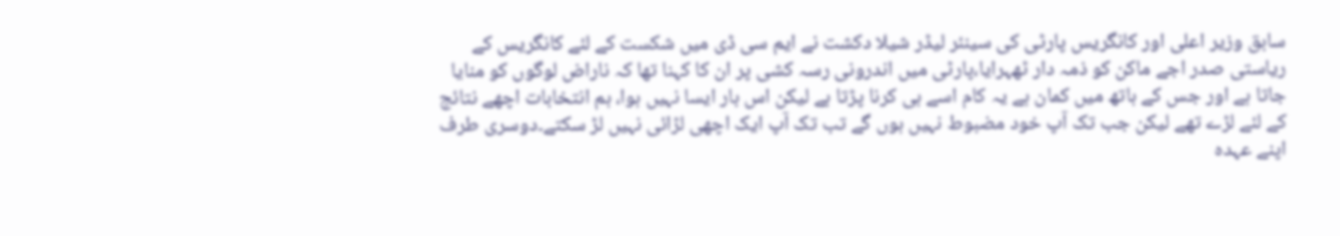سابق وزیر اعلی اور کانگریس پارٹی کی سینئر لیڈر شیلا دکشت نے ایم سی ڈی میں شکست کے لئے کانگریس کے ریاستی صدر اجے ماکن کو ذمہ دار ٹھہرایا،پارٹی میں اندرونی رسہ کشی پر ان کا کہنا تھا کہ ناراض لوگوں کو منایا جاتا ہے اور جس کے ہاتھ میں کمان ہے یہ کام اسے ہی کرنا پڑتا ہے لیکن اس بار ایسا نہیں ہوا، ہم انتخابات اچھے نتائج کے لئے لڑے تھے لیکن جب تک آپ خود مضبوط نہیں ہوں گے تب تک آپ ایک اچھی لڑائی نہیں لڑ سکتے۔دوسری طرف اپنے عہدہ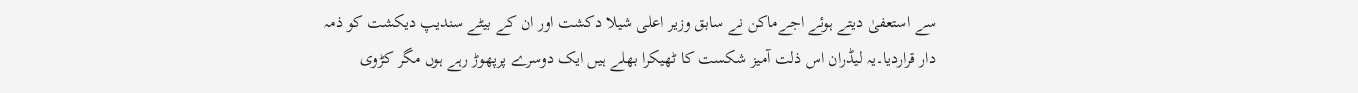سے استعفیٰ دیتے ہوئے اجےماکن نے سابق وزیر اعلی شیلا دکشت اور ان کے بیٹے سندیپ دیکشت کو ذمہ دار قراردیا۔یہ لیڈران اس ذلت آمیز شکست کا ٹھیکرا بھلے ہیں ایک دوسرے پرپھوڑ رہے ہوں مگر کڑوی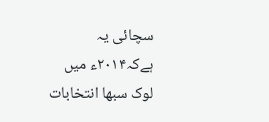سچائی یہ ہےکہ۲۰۱۴ء میں لوک سبھا انتخابات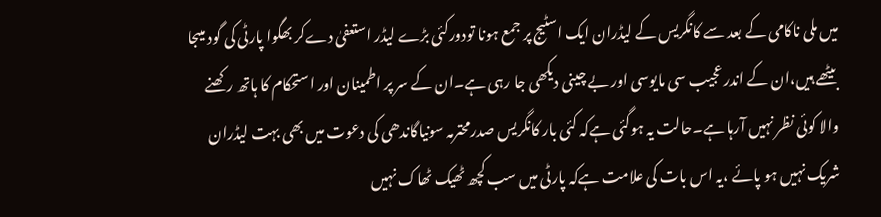میں ملی ناکامی کے بعد سے کانگریس کے لیڈران ایک اسٹیج پر جمع ہونا تودورکئی بڑے لیڈر استعفیٰ دےکر بھگوا پارٹی کی گود میںجا بیٹھے ہیں،ان کے اندر عجیب سی مایوسی اور بے چینی دیکھی جا رہی ہے۔ان کے سر پر اطمینان اور استحکام کا ہاتھ رکھنے والا کوئی نظر نہیں آرہا ہے۔حالت یہ ہوگئی ہےکہ کئی بار کانگریس صدرمحترمہ سونیاگاندھی کی دعوت میں بھی بہت لیڈران شریک نہیں ہو پائے ،یہ اس بات کی علامت ہےکہ پارٹی میں سب کچھ ٹھیک ٹھاک نہیں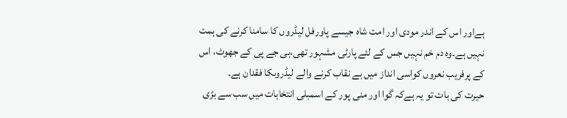ہےاور اس کے اندر مودی اور امت شاہ جیسے پاورفل لیڈروں کا سامنا کرنے کی ہمت نہیں ہے۔وہ دم خم نہیں جس کے لئے پارٹی مشہور تھی،بی جے پی کے جھوٹ، اس کے پرفریب نعروں کواسی انداز میں بے نقاب کرنے والے لیڈروںکا فقدان ہے۔
حیرت کی بات تو یہ ہےکہ گوا اور منی پور کے اسمبلی انتخابات میں سب سے بڑی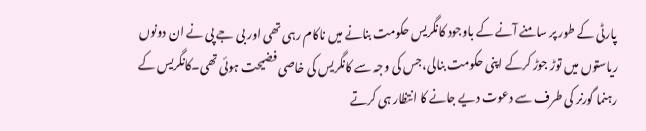پارٹی کے طور پر سامنے آنے کے باوجود کانگریس حکومت بنانے میں ناکام رہی تھی اور بی جے پی نے ان دونوں ریاستوں میں توڑ جوڑ کرکے اپنی حکومت بنالی،جس کی وجہ سے کانگریس کی خاصی فضیحت ہوئی تھی۔کانگریس کے رہنما گورنر کی طرف سے دعوت دیے جانے کا انتظار ہی کرتے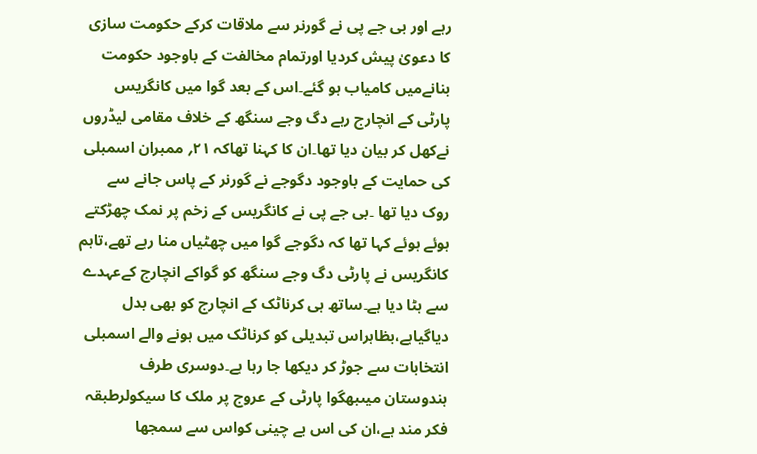رہے اور بی جے پی نے گورنر سے ملاقات کرکے حکومت سازی کا دعویٰ پیش کردیا اورتمام مخالفت کے باوجود حکومت بنانےمیں کامیاب ہو گئے۔اس کے بعد گوا میں کانگریس پارٹی کے انچارج رہے دگ وجے سنگھ کے خلاف مقامی لیڈروں نےکھل کر بیان دیا تھا۔ان کا کہنا تھاکہ ۲۱؍ ممبران اسمبلی کی حمایت کے باوجود دگوجے نے گورنر کے پاس جانے سے روک دیا تھا ۔بی جے پی نے کانگریس کے زخم پر نمک چھڑكتے ہوئے ہوئے کہا تھا کہ دگوجے گوا میں چھٹیاں منا رہے تھے،تاہم کانگریس نے پارٹی دگ وجے سنگھ کو گواکے انچارج کےعہدے سے ہٹا دیا ہے۔ساتھ ہی کرناٹک کے انچارج کو بھی بدل دیاگیاہے،بظاہراس تبدیلی کو کرناٹک میں ہونے والے اسمبلی انتخابات سے جوڑ کر دیکھا جا رہا ہے۔دوسری طرف ہندوستان میںبھگوا پارٹی کے عروج پر ملک کا سیکولرطبقہ فکر مند ہے،ان کی اس بے چینی کواس سے سمجھا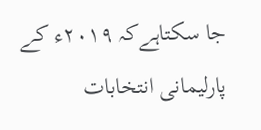جا سکتاہےکہ ۲۰۱۹ء کے پارلیمانی انتخابات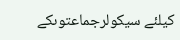کیلئے سیکولرجماعتوںکے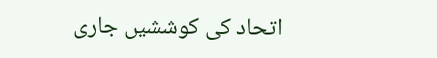اتحاد کی کوششیں جاری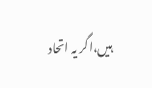ہیں،اگر یہ اتحاد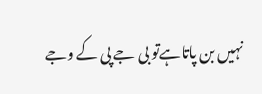نہیں بن پاتاہےتو بی جے پی کے وجے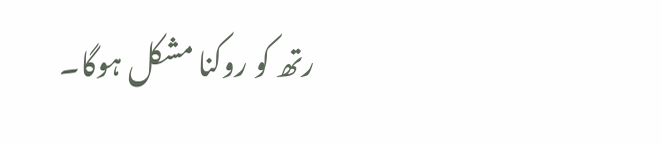رتھ کو روکنا مشکل ہوگا۔